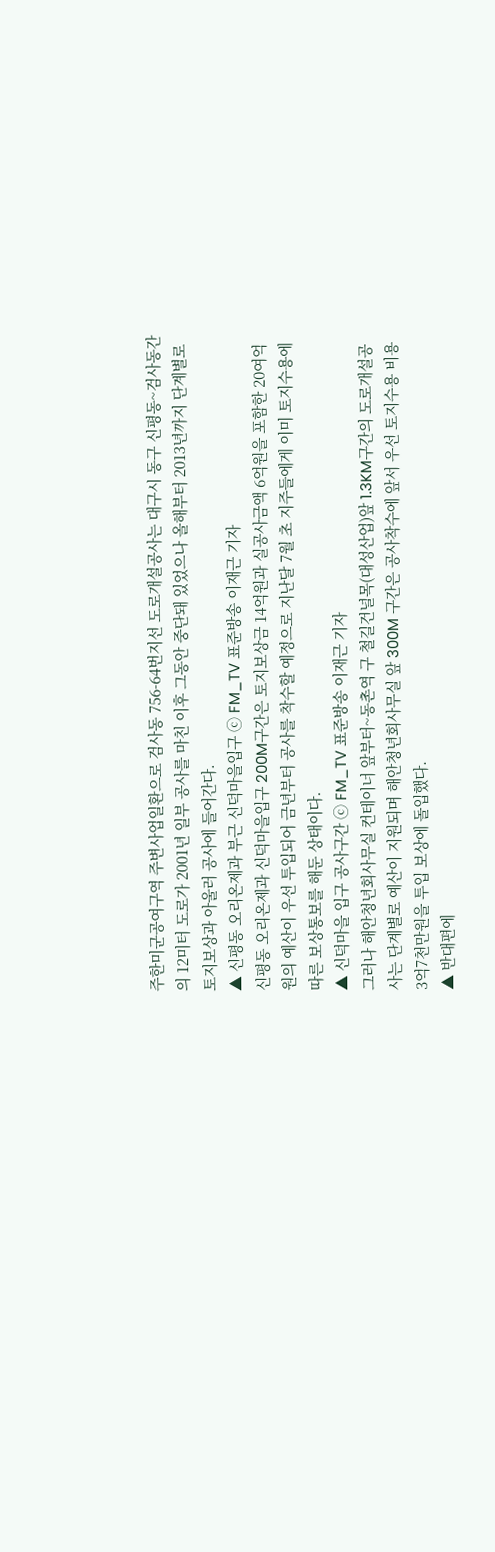주한미군공여구역 주변사업일환으로 검사동 756-64번지선 도로개설공사는 대구시 동구 신평동~검사동간의 12미터 도로가 2001년 일부 공사를 마친 이후 그동안 중단돼 있었으나 올해부터 2013년까지 단계별로 토지보상과 아울러 공사에 들어간다.
▲ 신평동 오리온제과 부근 신덕마을입구 ⓒ FM_TV 표준방송 이재근 기자
신평동 오리온제과 신덕마을입구 200M구간은 토지보상금 14억원과 실공사금액 6억원을 포함한 20여억 원의 예산이 우선 투입되어 금년부터 공사를 착수할 예정으로 지난달 7월 초 지주들에게 이미 토지수용에 따른 보상통보를 해둔 상태이다.
▲ 신덕마을 입구 공사구간 ⓒ FM_TV 표준방송 이재근 기자
그러나 해안청년회사무실 컨테이너 앞부터~동촌역 구 철길건널목(대성산업)앞 1.3KM구간의 도로개설공사는 단계별로 예산이 지원되며 해안청년회사무실 앞 300M 구간은 공사착수에 앞서 우선 토지수용 비용 3억7천만원을 투입 보상에 돌입했다.
▲ 반대편에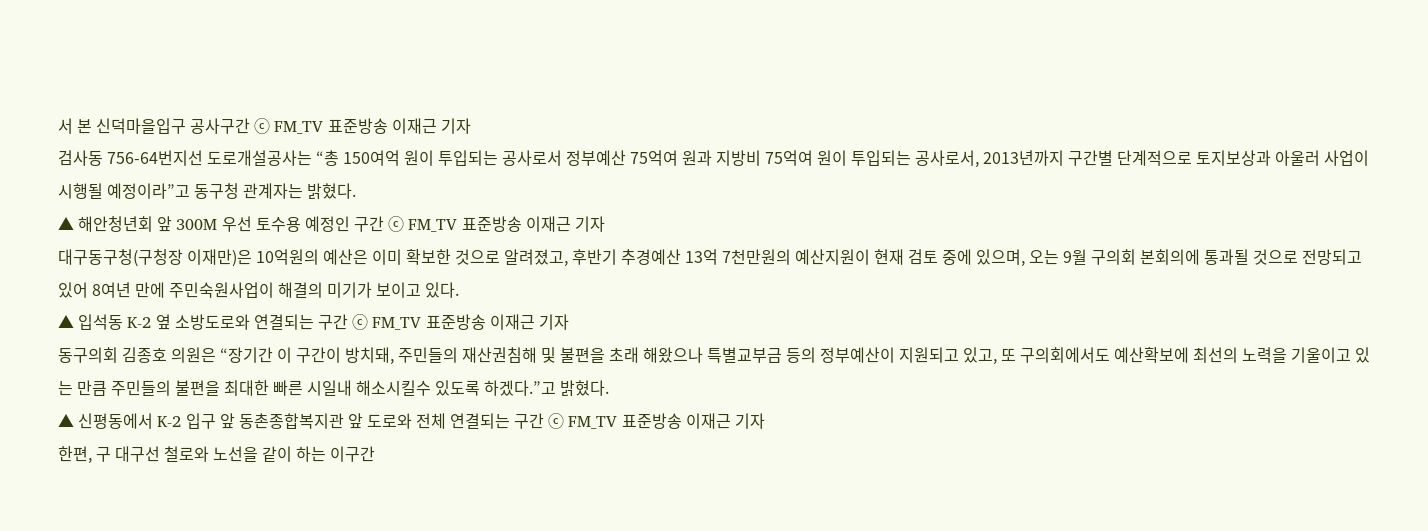서 본 신덕마을입구 공사구간 ⓒ FM_TV 표준방송 이재근 기자
검사동 756-64번지선 도로개설공사는 “총 150여억 원이 투입되는 공사로서 정부예산 75억여 원과 지방비 75억여 원이 투입되는 공사로서, 2013년까지 구간별 단계적으로 토지보상과 아울러 사업이 시행될 예정이라”고 동구청 관계자는 밝혔다.
▲ 해안청년회 앞 300M 우선 토수용 예정인 구간 ⓒ FM_TV 표준방송 이재근 기자
대구동구청(구청장 이재만)은 10억원의 예산은 이미 확보한 것으로 알려졌고, 후반기 추경예산 13억 7천만원의 예산지원이 현재 검토 중에 있으며, 오는 9월 구의회 본회의에 통과될 것으로 전망되고 있어 8여년 만에 주민숙원사업이 해결의 미기가 보이고 있다.
▲ 입석동 K-2 옆 소방도로와 연결되는 구간 ⓒ FM_TV 표준방송 이재근 기자
동구의회 김종호 의원은 “장기간 이 구간이 방치돼, 주민들의 재산권침해 및 불편을 초래 해왔으나 특별교부금 등의 정부예산이 지원되고 있고, 또 구의회에서도 예산확보에 최선의 노력을 기울이고 있는 만큼 주민들의 불편을 최대한 빠른 시일내 해소시킬수 있도록 하겠다.”고 밝혔다.
▲ 신평동에서 K-2 입구 앞 동촌종합복지관 앞 도로와 전체 연결되는 구간 ⓒ FM_TV 표준방송 이재근 기자
한편, 구 대구선 철로와 노선을 같이 하는 이구간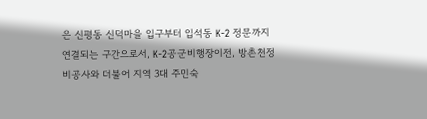은 신평동 신덕마을 입구부터 입석동 K-2 정문까지 연결되는 구간으로서, K-2공군비행장이전, 방촌천정비공사와 더불어 지역 3대 주민숙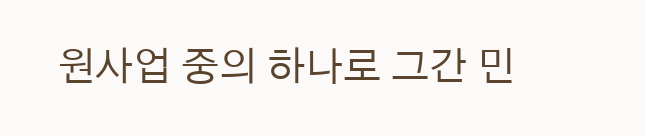원사업 중의 하나로 그간 민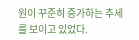원이 꾸준히 증가하는 추세를 보이고 있었다.